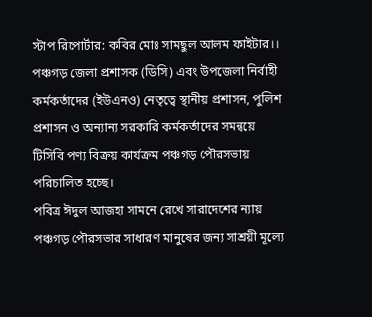স্টাপ রিপোর্টার: কবির মোঃ সামছুল আলম ফাইটার।।
পঞ্চগড় জেলা প্রশাসক (ডিসি) এবং উপজেলা নির্বাহী কর্মকর্তাদের (ইউএনও) নেতৃত্বে স্থানীয় প্রশাসন, পুলিশ প্রশাসন ও অন্যান্য সরকারি কর্মকর্তাদের সমন্বয়ে টিসিবি পণ্য বিক্রয় কার্যক্রম পঞ্চগড় পৌরসভায় পরিচালিত হচ্ছে।
পবিত্র ঈদুল আজহা সামনে রেখে সারাদেশের ন্যায় পঞ্চগড় পৌরসভার সাধারণ মানুষের জন্য সাশ্রয়ী মূল্যে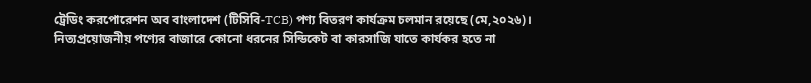ট্রেডিং করপোরেশন অব বাংলাদেশ (টিসিবি-TCB) পণ্য বিতরণ কার্যক্রম চলমান রয়েছে (মে,২০২৬)।
নিত্যপ্রয়োজনীয় পণ্যের বাজারে কোনো ধরনের সিন্ডিকেট বা কারসাজি যাতে কার্যকর হতে না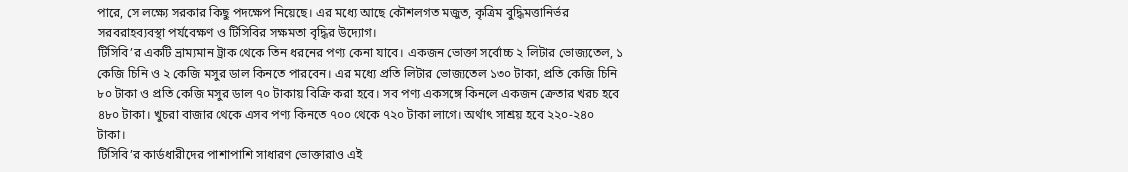পারে, সে লক্ষ্যে সরকার কিছু পদক্ষেপ নিয়েছে। এর মধ্যে আছে কৌশলগত মজুত, কৃত্রিম বুদ্ধিমত্তানির্ভর সরবরাহব্যবস্থা পর্যবেক্ষণ ও টিসিবির সক্ষমতা বৃদ্ধির উদ্যোগ।
টিসিবি’র একটি ভ্রাম্যমান ট্রাক থেকে তিন ধরনের পণ্য কেনা যাবে। একজন ভোক্তা সর্বোচ্চ ২ লিটার ভোজ্যতেল, ১ কেজি চিনি ও ২ কেজি মসুর ডাল কিনতে পারবেন। এর মধ্যে প্রতি লিটার ভোজ্যতেল ১৩০ টাকা, প্রতি কেজি চিনি ৮০ টাকা ও প্রতি কেজি মসুর ডাল ৭০ টাকায় বিক্রি করা হবে। সব পণ্য একসঙ্গে কিনলে একজন ক্রেতার খরচ হবে ৪৮০ টাকা। খুচরা বাজার থেকে এসব পণ্য কিনতে ৭০০ থেকে ৭২০ টাকা লাগে। অর্থাৎ সাশ্রয় হবে ২২০-২৪০ টাকা।
টিসিবি’র কার্ডধারীদের পাশাপাশি সাধারণ ভোক্তারাও এই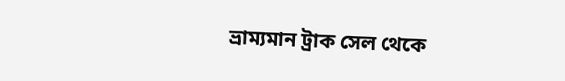ভ্রাম্যমান ট্রাক সেল থেকে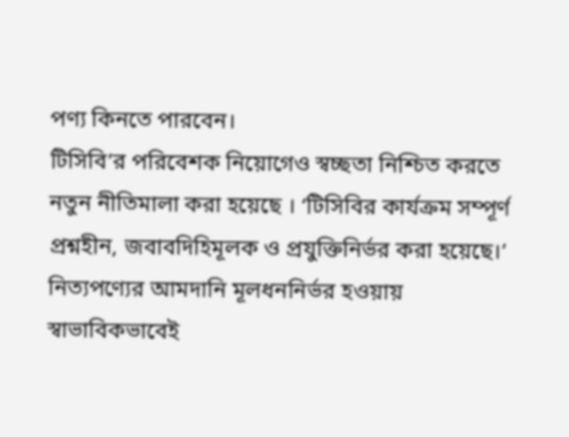পণ্য কিনতে পারবেন।
টিসিবি’র পরিবেশক নিয়োগেও স্বচ্ছতা নিশ্চিত করতে নতুন নীতিমালা করা হয়েছে । ‘টিসিবির কার্যক্রম সম্পূর্ণ প্রশ্নহীন, জবাবদিহিমূলক ও প্রযুক্তিনির্ভর করা হয়েছে।’
নিত্যপণ্যের আমদানি মূলধননির্ভর হওয়ায় স্বাভাবিকভাবেই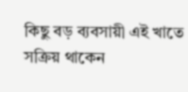কিছু বড় ব্যবসায়ী এই খাতে সক্রিয় থাকেন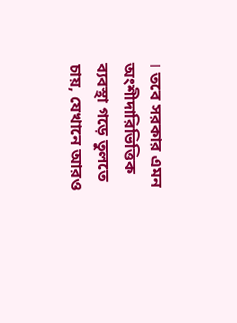। তবে সরকার এমন অংশীদারিভিত্তিক ব্যবস্থা গড়ে তুলতে চায়, যেখানে আরও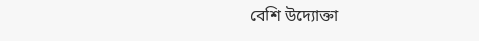বেশি উদ্যোক্তা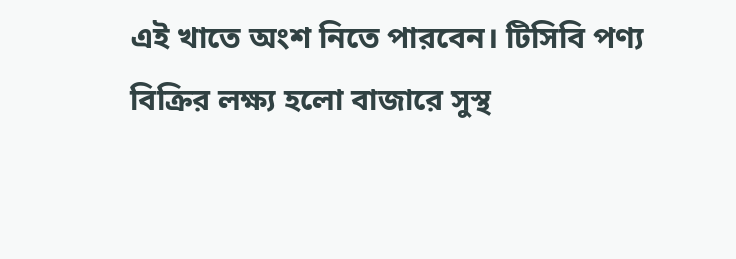এই খাতে অংশ নিতে পারবেন। টিসিবি পণ্য বিক্রির লক্ষ্য হলো বাজারে সুস্থ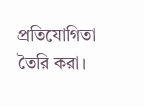প্রতিযোগিতা তৈরি করা।